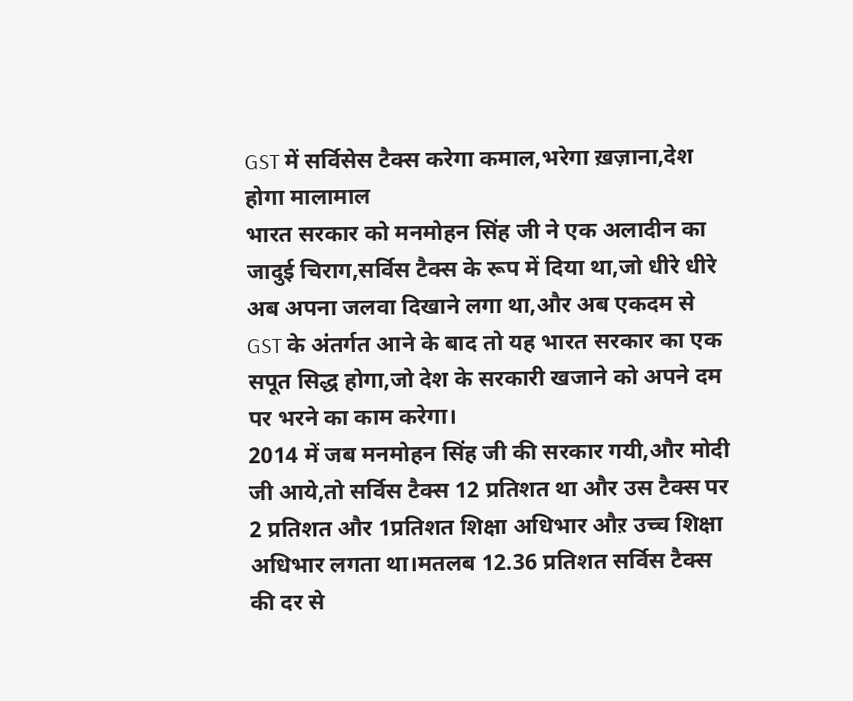GST में सर्विसेस टैक्स करेगा कमाल,भरेगा ख़ज़ाना,देश होगा मालामाल
भारत सरकार को मनमोहन सिंह जी ने एक अलादीन का जादुई चिराग,सर्विस टैक्स के रूप में दिया था,जो धीरे धीरे अब अपना जलवा दिखाने लगा था,और अब एकदम से GST के अंतर्गत आने के बाद तो यह भारत सरकार का एक सपूत सिद्ध होगा,जो देश के सरकारी खजाने को अपने दम पर भरने का काम करेगा।
2014 में जब मनमोहन सिंह जी की सरकार गयी,और मोदी जी आये,तो सर्विस टैक्स 12 प्रतिशत था और उस टैक्स पर 2 प्रतिशत और 1प्रतिशत शिक्षा अधिभार औऱ उच्च शिक्षा अधिभार लगता था।मतलब 12.36 प्रतिशत सर्विस टैक्स की दर से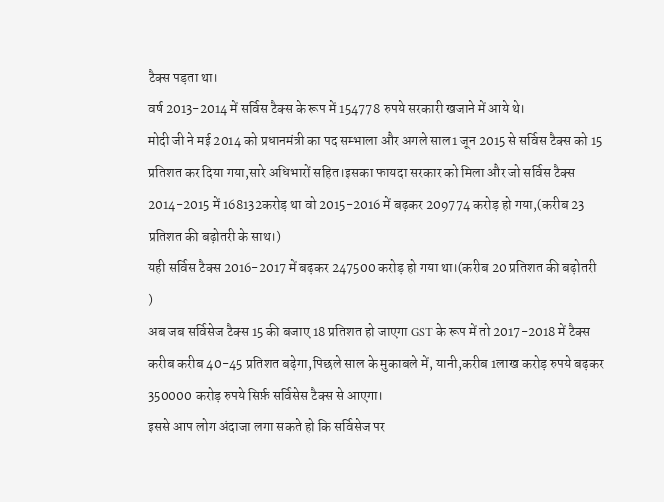टैक्स पड़ता था।
वर्ष 2013-2014 में सर्विस टैक्स के रूप में 154778 रुपये सरकारी खजाने में आये थे।
मोदी जी ने मई 2014 को प्रधानमंत्री का पद सम्भाला और अगले साल1 जून 2015 से सर्विस टैक्स को 15 प्रतिशत कर दिया गया,सारे अधिभारों सहित।इसका फायदा सरकार को मिला और जो सर्विस टैक्स 2014-2015 में 168132करोड़ था वो 2015-2016 में बढ़कर 209774 करोड़ हो गया,(करीब 23 प्रतिशत की बढ़ोतरी के साथ।)
यही सर्विस टैक्स 2016-2017 में बढ़कर 247500 करोड़ हो गया था।(करीब 20 प्रतिशत की बढ़ोतरी )
अब जब सर्विसेज टैक्स 15 की बजाए 18 प्रतिशत हो जाएगा GST के रूप में तो 2017-2018 में टैक्स करीब करीब 40-45 प्रतिशत बढ़ेगा,पिछले साल के मुकाबले में, यानी,करीब 1लाख करोड़ रुपये बढ़कर 350000 करोड़ रुपये सिर्फ़ सर्विसेस टैक्स से आएगा।
इससे आप लोग अंदाजा लगा सकते हो कि सर्विसेज पर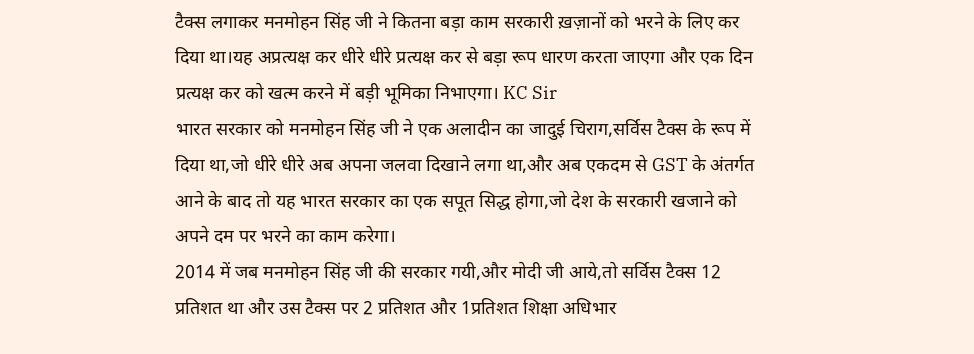टैक्स लगाकर मनमोहन सिंह जी ने कितना बड़ा काम सरकारी ख़ज़ानों को भरने के लिए कर दिया था।यह अप्रत्यक्ष कर धीरे धीरे प्रत्यक्ष कर से बड़ा रूप धारण करता जाएगा और एक दिन प्रत्यक्ष कर को खत्म करने में बड़ी भूमिका निभाएगा। KC Sir
भारत सरकार को मनमोहन सिंह जी ने एक अलादीन का जादुई चिराग,सर्विस टैक्स के रूप में दिया था,जो धीरे धीरे अब अपना जलवा दिखाने लगा था,और अब एकदम से GST के अंतर्गत आने के बाद तो यह भारत सरकार का एक सपूत सिद्ध होगा,जो देश के सरकारी खजाने को अपने दम पर भरने का काम करेगा।
2014 में जब मनमोहन सिंह जी की सरकार गयी,और मोदी जी आये,तो सर्विस टैक्स 12 प्रतिशत था और उस टैक्स पर 2 प्रतिशत और 1प्रतिशत शिक्षा अधिभार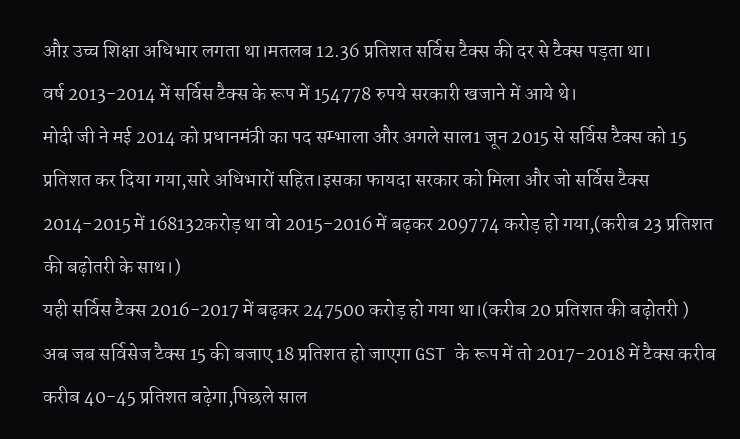औऱ उच्च शिक्षा अधिभार लगता था।मतलब 12.36 प्रतिशत सर्विस टैक्स की दर से टैक्स पड़ता था।
वर्ष 2013-2014 में सर्विस टैक्स के रूप में 154778 रुपये सरकारी खजाने में आये थे।
मोदी जी ने मई 2014 को प्रधानमंत्री का पद सम्भाला और अगले साल1 जून 2015 से सर्विस टैक्स को 15 प्रतिशत कर दिया गया,सारे अधिभारों सहित।इसका फायदा सरकार को मिला और जो सर्विस टैक्स 2014-2015 में 168132करोड़ था वो 2015-2016 में बढ़कर 209774 करोड़ हो गया,(करीब 23 प्रतिशत की बढ़ोतरी के साथ।)
यही सर्विस टैक्स 2016-2017 में बढ़कर 247500 करोड़ हो गया था।(करीब 20 प्रतिशत की बढ़ोतरी )
अब जब सर्विसेज टैक्स 15 की बजाए 18 प्रतिशत हो जाएगा GST के रूप में तो 2017-2018 में टैक्स करीब करीब 40-45 प्रतिशत बढ़ेगा,पिछले साल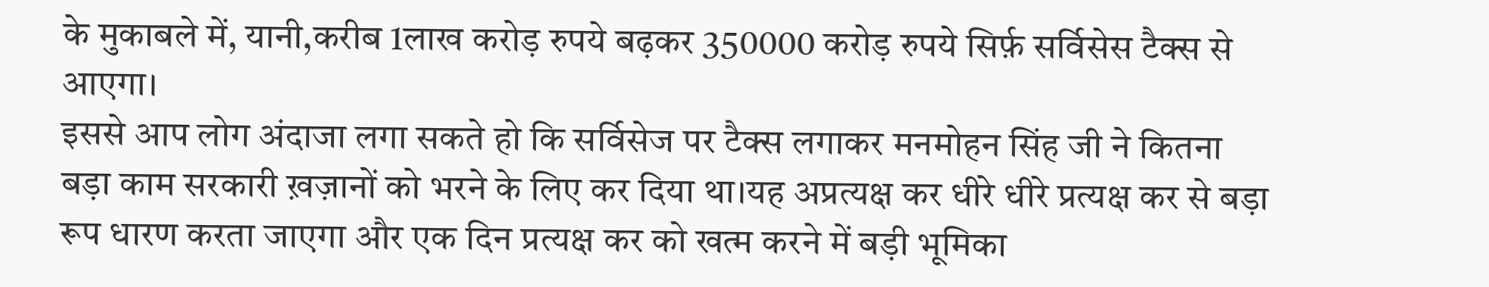के मुकाबले में, यानी,करीब 1लाख करोड़ रुपये बढ़कर 350000 करोड़ रुपये सिर्फ़ सर्विसेस टैक्स से आएगा।
इससे आप लोग अंदाजा लगा सकते हो कि सर्विसेज पर टैक्स लगाकर मनमोहन सिंह जी ने कितना बड़ा काम सरकारी ख़ज़ानों को भरने के लिए कर दिया था।यह अप्रत्यक्ष कर धीरे धीरे प्रत्यक्ष कर से बड़ा रूप धारण करता जाएगा और एक दिन प्रत्यक्ष कर को खत्म करने में बड़ी भूमिका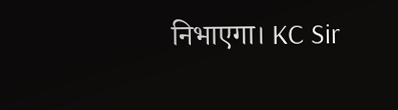निभाएगा। KC Sir